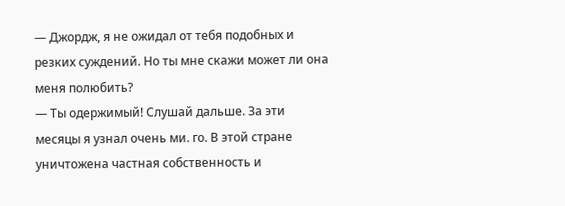— Джордж, я не ожидал от тебя подобных и резких суждений. Но ты мне скажи может ли она меня полюбить?
— Ты одержимый! Слушай дальше. За эти месяцы я узнал очень ми. го. В этой стране уничтожена частная собственность и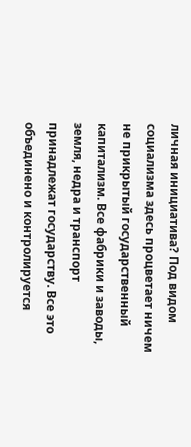личная инициатива? Под видом социализма здесь процветает ничем не прикрытый государственный капитализм. Все фабрики и заводы, земля, недра и транспорт принадлежат государству. Все это объединено и контролируется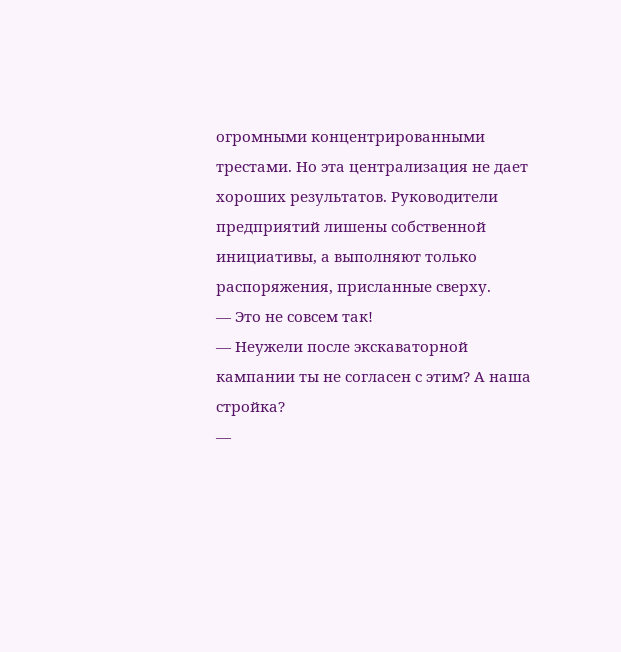огромными концентрированными трестами. Но эта централизация не дает хороших результатов. Руководители предприятий лишены собственной инициативы, а выполняют только распоряжения, присланные сверху.
— Это не совсем так!
— Неужели после экскаваторной кампании ты не согласен с этим? А наша стройка?
—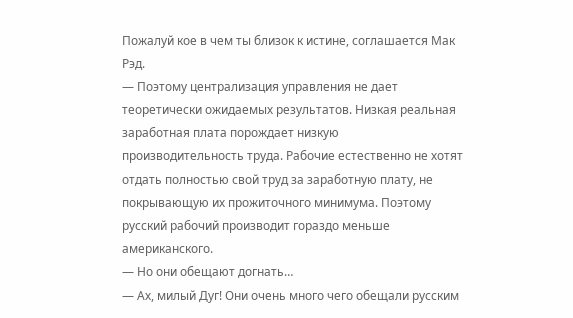Пожалуй кое в чем ты близок к истине, соглашается Мак Рэд.
— Поэтому централизация управления не дает теоретически ожидаемых результатов. Низкая реальная заработная плата порождает низкую производительность труда. Рабочие естественно не хотят отдать полностью свой труд за заработную плату, не покрывающую их прожиточного минимума. Поэтому русский рабочий производит гораздо меньше американского.
— Но они обещают догнать…
— Ах, милый Дуг! Они очень много чего обещали русским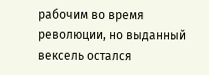рабочим во время революции, но выданный вексель остался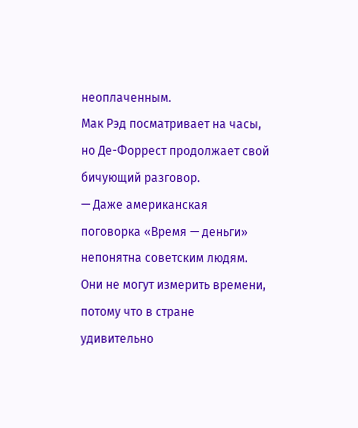неоплаченным.
Мак Рэд посматривает на часы, но Де-Форрест продолжает свой бичующий разговор.
— Даже американская поговорка «Время — деньги» непонятна советским людям. Они не могут измерить времени, потому что в стране удивительно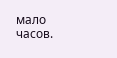мало часов.